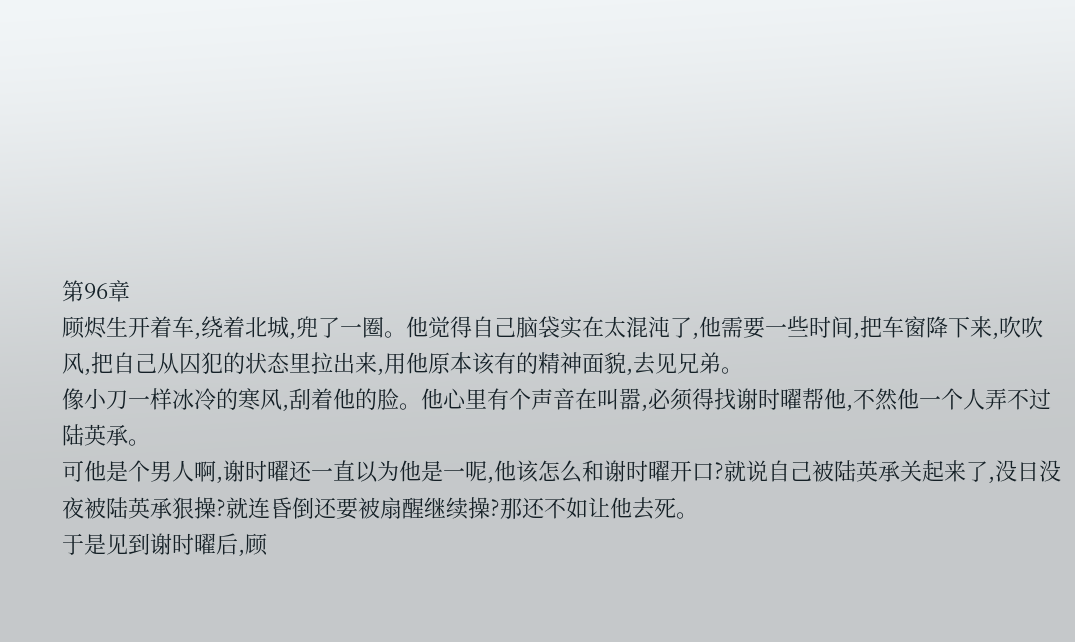第96章
顾烬生开着车,绕着北城,兜了一圈。他觉得自己脑袋实在太混沌了,他需要一些时间,把车窗降下来,吹吹风,把自己从囚犯的状态里拉出来,用他原本该有的精神面貌,去见兄弟。
像小刀一样冰冷的寒风,刮着他的脸。他心里有个声音在叫嚣,必须得找谢时曜帮他,不然他一个人弄不过陆英承。
可他是个男人啊,谢时曜还一直以为他是一呢,他该怎么和谢时曜开口?就说自己被陆英承关起来了,没日没夜被陆英承狠操?就连昏倒还要被扇醒继续操?那还不如让他去死。
于是见到谢时曜后,顾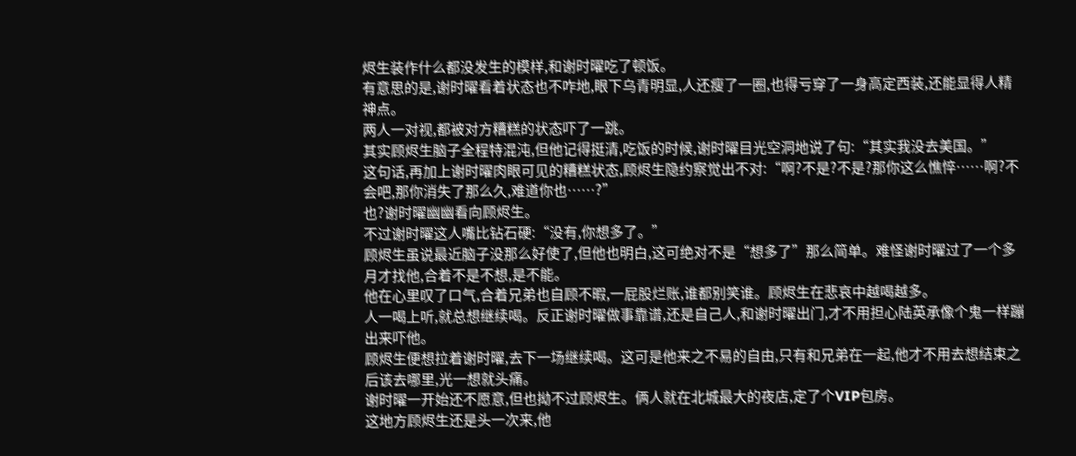烬生装作什么都没发生的模样,和谢时曜吃了顿饭。
有意思的是,谢时曜看着状态也不咋地,眼下乌青明显,人还瘦了一圈,也得亏穿了一身高定西装,还能显得人精神点。
两人一对视,都被对方糟糕的状态吓了一跳。
其实顾烬生脑子全程特混沌,但他记得挺清,吃饭的时候,谢时曜目光空洞地说了句:“其实我没去美国。”
这句话,再加上谢时曜肉眼可见的糟糕状态,顾烬生隐约察觉出不对:“啊?不是?不是?那你这么憔悴……啊?不会吧,那你消失了那么久,难道你也……?”
也?谢时曜幽幽看向顾烬生。
不过谢时曜这人嘴比钻石硬:“没有,你想多了。”
顾烬生虽说最近脑子没那么好使了,但他也明白,这可绝对不是“想多了”那么简单。难怪谢时曜过了一个多月才找他,合着不是不想,是不能。
他在心里叹了口气,合着兄弟也自顾不暇,一屁股烂账,谁都别笑谁。顾烬生在悲哀中越喝越多。
人一喝上听,就总想继续喝。反正谢时曜做事靠谱,还是自己人,和谢时曜出门,才不用担心陆英承像个鬼一样蹦出来吓他。
顾烬生便想拉着谢时曜,去下一场继续喝。这可是他来之不易的自由,只有和兄弟在一起,他才不用去想结束之后该去哪里,光一想就头痛。
谢时曜一开始还不愿意,但也拗不过顾烬生。俩人就在北城最大的夜店,定了个VIP包房。
这地方顾烬生还是头一次来,他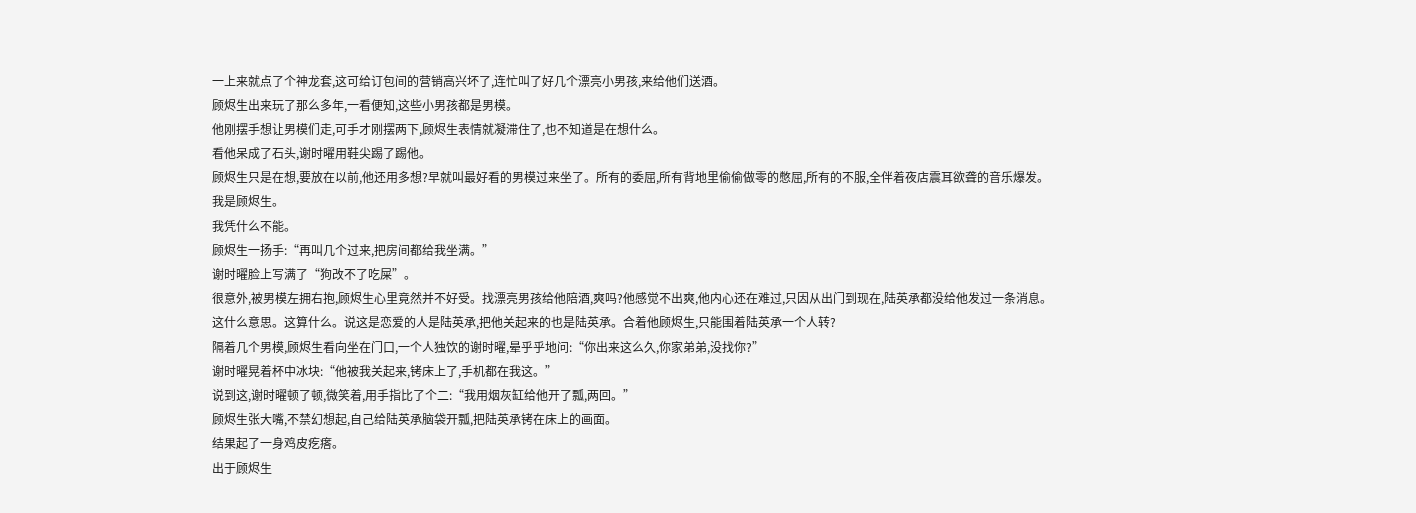一上来就点了个神龙套,这可给订包间的营销高兴坏了,连忙叫了好几个漂亮小男孩,来给他们送酒。
顾烬生出来玩了那么多年,一看便知,这些小男孩都是男模。
他刚摆手想让男模们走,可手才刚摆两下,顾烬生表情就凝滞住了,也不知道是在想什么。
看他呆成了石头,谢时曜用鞋尖踢了踢他。
顾烬生只是在想,要放在以前,他还用多想?早就叫最好看的男模过来坐了。所有的委屈,所有背地里偷偷做零的憋屈,所有的不服,全伴着夜店震耳欲聋的音乐爆发。
我是顾烬生。
我凭什么不能。
顾烬生一扬手:“再叫几个过来,把房间都给我坐满。”
谢时曜脸上写满了“狗改不了吃屎”。
很意外,被男模左拥右抱,顾烬生心里竟然并不好受。找漂亮男孩给他陪酒,爽吗?他感觉不出爽,他内心还在难过,只因从出门到现在,陆英承都没给他发过一条消息。
这什么意思。这算什么。说这是恋爱的人是陆英承,把他关起来的也是陆英承。合着他顾烬生,只能围着陆英承一个人转?
隔着几个男模,顾烬生看向坐在门口,一个人独饮的谢时曜,晕乎乎地问:“你出来这么久,你家弟弟,没找你?”
谢时曜晃着杯中冰块:“他被我关起来,铐床上了,手机都在我这。”
说到这,谢时曜顿了顿,微笑着,用手指比了个二:“我用烟灰缸给他开了瓢,两回。”
顾烬生张大嘴,不禁幻想起,自己给陆英承脑袋开瓢,把陆英承铐在床上的画面。
结果起了一身鸡皮疙瘩。
出于顾烬生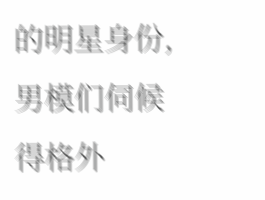的明星身份,男模们伺候得格外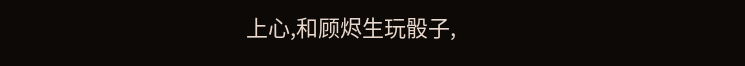上心,和顾烬生玩骰子,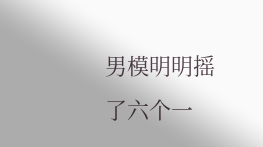男模明明摇了六个一